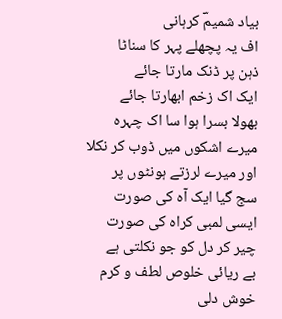بیاد شمیمؔ کرہانی
اف یہ پچھلے پہر کا سناٹا
ذہن پر ڈنک مارتا جائے
ایک اک زخم ابھارتا جائے
بھولا بسرا ہوا سا اک چہرہ
میرے اشکوں میں ڈوب کر نکلا
اور میرے لرزتے ہونٹوں پر
سج گیا ایک آہ کی صورت
ایسی لمبی کراہ کی صورت
چیر کر دل کو جو نکلتی ہے
بے ریائی خلوص لطف و کرم
خوش دلی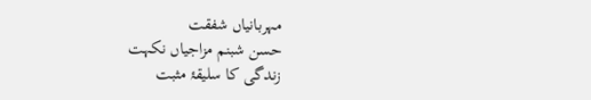مہربانیاں شفقت
حسن شبنم مزاجیاں نکہت
زندگی کا سلیقۂ مثبت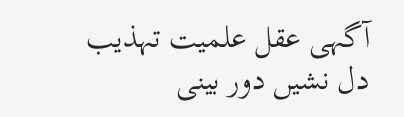آگہی عقل علمیت تہذیب
دل نشیں دور بینی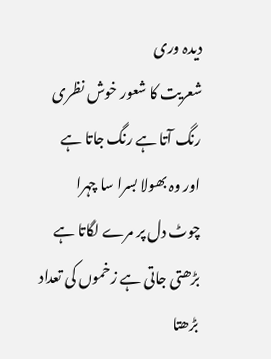دیدہ وری
شعریت کا شعور خوش نظری
رنگ آتا ہے رنگ جاتا ہے
اور وہ بھولا بسرا سا چہرا
چوٹ دل پر مرے لگاتا ہے
بڑھتی جاتی ہے زخموں کی تعداد
بڑھتا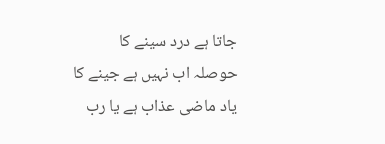جاتا ہے درد سینے کا
حوصلہ اب نہیں ہے جینے کا
یاد ماضی عذاب ہے یا رب